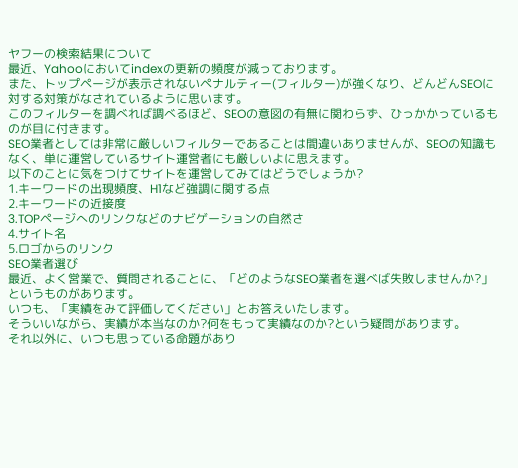ヤフーの検索結果について
最近、Yahooにおいてindexの更新の頻度が減っております。
また、トップページが表示されないペナルティー(フィルター)が強くなり、どんどんSEOに対する対策がなされているように思います。
このフィルターを調べれば調べるほど、SEOの意図の有無に関わらず、ひっかかっているものが目に付きます。
SEO業者としては非常に厳しいフィルターであることは間違いありませんが、SEOの知識もなく、単に運営しているサイト運営者にも厳しいよに思えます。
以下のことに気をつけてサイトを運営してみてはどうでしょうか?
1.キーワードの出現頻度、H1など強調に関する点
2.キーワードの近接度
3.TOPページへのリンクなどのナビゲーションの自然さ
4.サイト名
5.ロゴからのリンク
SEO業者選び
最近、よく営業で、質問されることに、「どのようなSEO業者を選べば失敗しませんか?」というものがあります。
いつも、「実績をみて評価してください」とお答えいたします。
そういいながら、実績が本当なのか?何をもって実績なのか?という疑問があります。
それ以外に、いつも思っている命題があり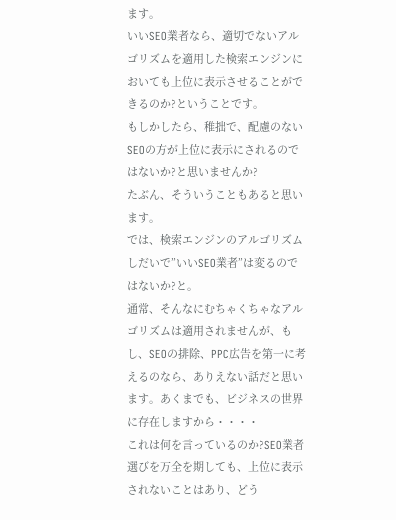ます。
いいSEO業者なら、適切でないアルゴリズムを適用した検索エンジンにおいても上位に表示させることができるのか?ということです。
もしかしたら、稚拙で、配慮のないSEOの方が上位に表示にされるのではないか?と思いませんか?
たぶん、そういうこともあると思います。
では、検索エンジンのアルゴリズムしだいで”いいSEO業者”は変るのではないか?と。
通常、そんなにむちゃくちゃなアルゴリズムは適用されませんが、もし、SEOの排除、PPC広告を第一に考えるのなら、ありえない話だと思います。あくまでも、ビジネスの世界に存在しますから・・・・
これは何を言っているのか?SEO業者選びを万全を期しても、上位に表示されないことはあり、どう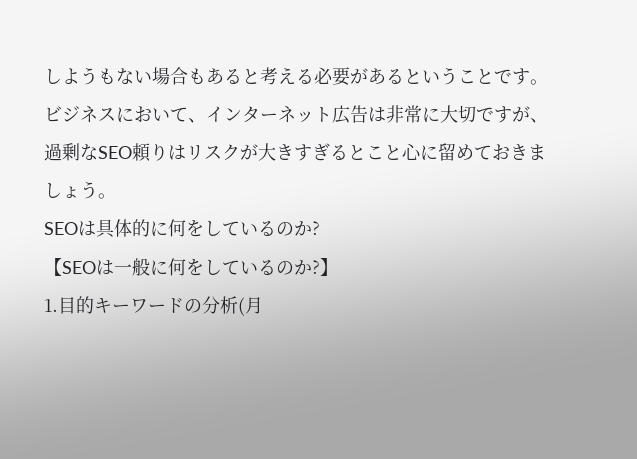しようもない場合もあると考える必要があるということです。
ビジネスにおいて、インターネット広告は非常に大切ですが、過剰なSEO頼りはリスクが大きすぎるとこと心に留めておきましょう。
SEOは具体的に何をしているのか?
【SEOは一般に何をしているのか?】
1.目的キーワードの分析(月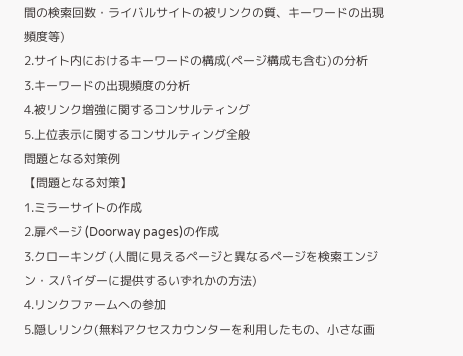間の検索回数・ライバルサイトの被リンクの質、キーワードの出現頻度等)
2.サイト内におけるキーワードの構成(ページ構成も含む)の分析
3.キーワードの出現頻度の分析
4.被リンク増強に関するコンサルティング
5.上位表示に関するコンサルティング全般
問題となる対策例
【問題となる対策】
1.ミラーサイトの作成
2.扉ページ (Doorway pages)の作成
3.クローキング (人間に見えるページと異なるページを検索エンジン・スパイダーに提供するいずれかの方法)
4.リンクファームへの参加
5.隠しリンク(無料アクセスカウンターを利用したもの、小さな画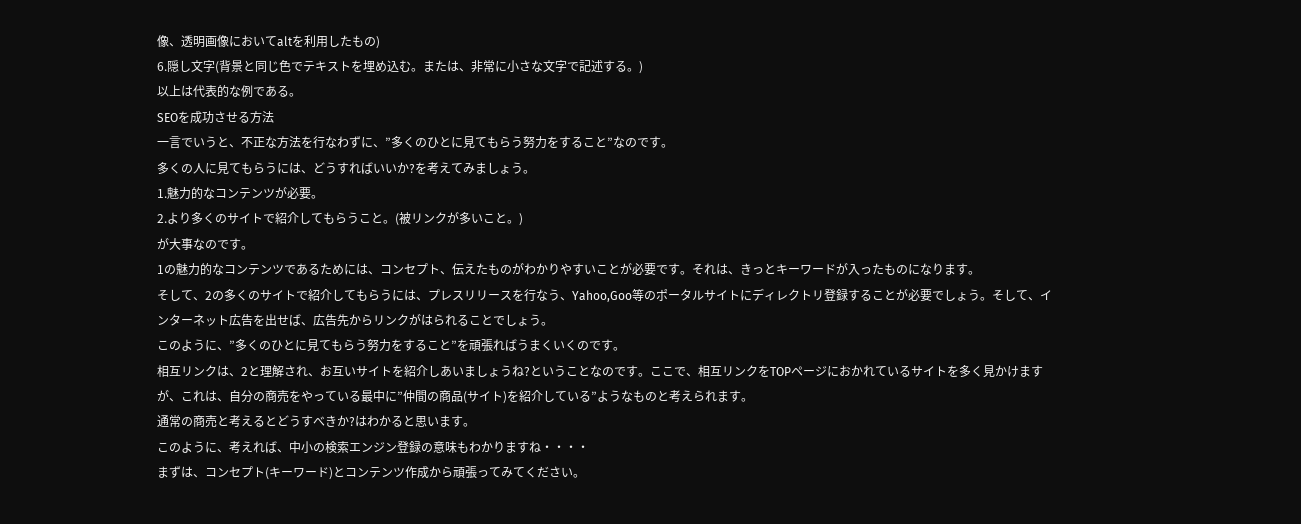像、透明画像においてaltを利用したもの)
6.隠し文字(背景と同じ色でテキストを埋め込む。または、非常に小さな文字で記述する。)
以上は代表的な例である。
SEOを成功させる方法
一言でいうと、不正な方法を行なわずに、”多くのひとに見てもらう努力をすること”なのです。
多くの人に見てもらうには、どうすればいいか?を考えてみましょう。
1.魅力的なコンテンツが必要。
2.より多くのサイトで紹介してもらうこと。(被リンクが多いこと。)
が大事なのです。
1の魅力的なコンテンツであるためには、コンセプト、伝えたものがわかりやすいことが必要です。それは、きっとキーワードが入ったものになります。
そして、2の多くのサイトで紹介してもらうには、プレスリリースを行なう、Yahoo,Goo等のポータルサイトにディレクトリ登録することが必要でしょう。そして、インターネット広告を出せば、広告先からリンクがはられることでしょう。
このように、”多くのひとに見てもらう努力をすること”を頑張ればうまくいくのです。
相互リンクは、2と理解され、お互いサイトを紹介しあいましょうね?ということなのです。ここで、相互リンクをTOPページにおかれているサイトを多く見かけますが、これは、自分の商売をやっている最中に”仲間の商品(サイト)を紹介している”ようなものと考えられます。
通常の商売と考えるとどうすべきか?はわかると思います。
このように、考えれば、中小の検索エンジン登録の意味もわかりますね・・・・
まずは、コンセプト(キーワード)とコンテンツ作成から頑張ってみてください。